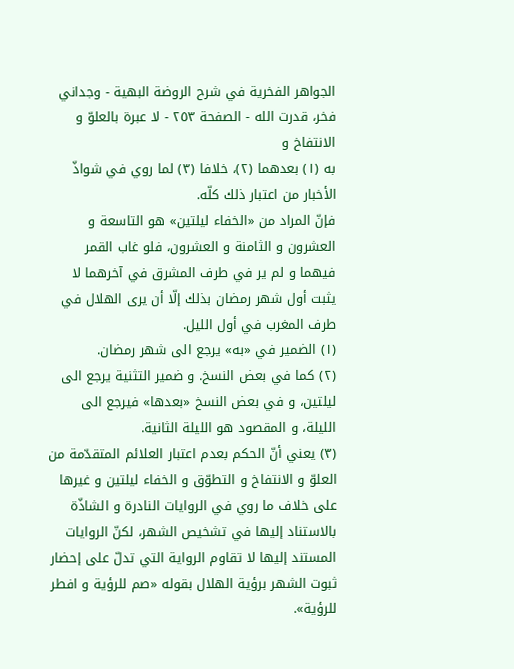الجواهر الفخرية في شرح الروضة البهية - وجداني فخر، قدرت الله - الصفحة ٢٥٣ - لا عبرة بالعلوّ و الانتفاخ و
به (١) بعدهما (٢)، خلافا (٣) لما روي في شواذّ الأخبار من اعتبار ذلك كلّه.
فإنّ المراد من «الخفاء ليلتين» هو التاسعة و العشرون و الثامنة و العشرون، فلو غاب القمر فيهما و لم ير في طرف المشرق في آخرهما لا يثبت أول شهر رمضان بذلك إلّا أن يرى الهلال في طرف المغرب في أول الليل.
(١) الضمير في «به» يرجع الى شهر رمضان.
(٢) كما في بعض النسخ. و ضمير التثنية يرجع الى ليلتين، و في بعض النسخ «بعدها» فيرجع الى الليلة، و المقصود هو الليلة الثانية.
(٣) يعني أنّ الحكم بعدم اعتبار العلائم المتقدّمة من العلوّ و الانتفاخ و التطوّق و الخفاء ليلتين و غيرها على خلاف ما روي في الروايات النادرة و الشاذّة بالاستناد إليها في تشخيص الشهر، لكنّ الروايات المستند إليها لا تقاوم الرواية التي تدلّ على إحضار ثبوت الشهر برؤية الهلال بقوله «صم للرؤية و افطر للرؤية».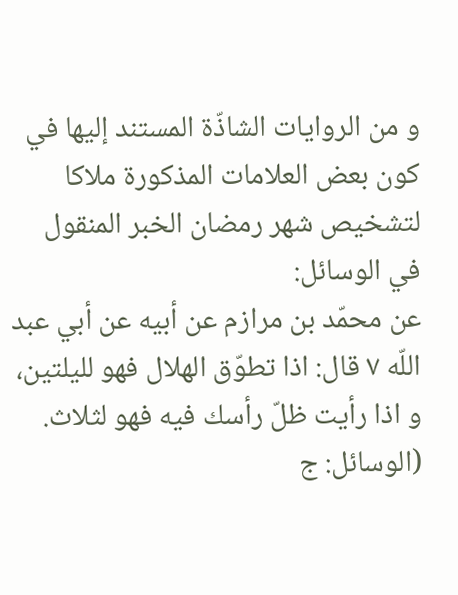و من الروايات الشاذّة المستند إليها في كون بعض العلامات المذكورة ملاكا لتشخيص شهر رمضان الخبر المنقول في الوسائل:
عن محمّد بن مرازم عن أبيه عن أبي عبد اللّه ٧ قال: اذا تطوّق الهلال فهو لليلتين، و اذا رأيت ظلّ رأسك فيه فهو لثلاث. (الوسائل: ج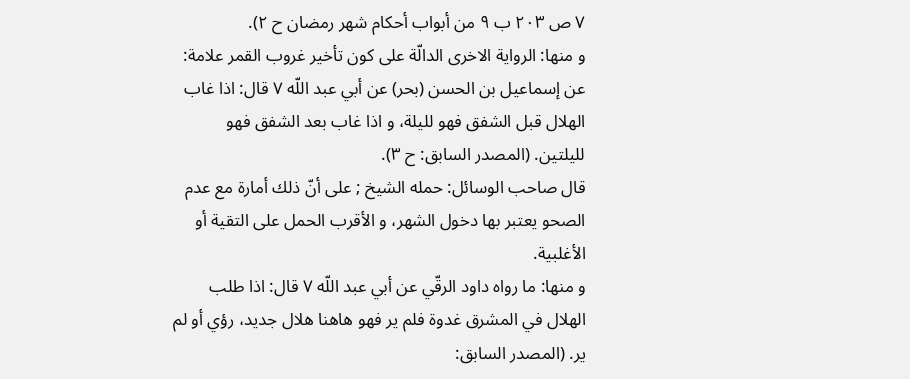٧ ص ٢٠٣ ب ٩ من أبواب أحكام شهر رمضان ح ٢).
و منها: الرواية الاخرى الدالّة على كون تأخير غروب القمر علامة:
عن إسماعيل بن الحسن (بحر) عن أبي عبد اللّه ٧ قال: اذا غاب الهلال قبل الشفق فهو لليلة، و اذا غاب بعد الشفق فهو لليلتين. (المصدر السابق: ح ٣).
قال صاحب الوسائل: حمله الشيخ ; على أنّ ذلك أمارة مع عدم الصحو يعتبر بها دخول الشهر، و الأقرب الحمل على التقية أو الأغلبية.
و منها: ما رواه داود الرقّي عن أبي عبد اللّه ٧ قال: اذا طلب الهلال في المشرق غدوة فلم ير فهو هاهنا هلال جديد، رؤي أو لم ير. (المصدر السابق: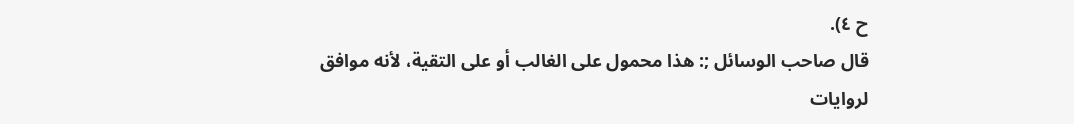ح ٤).
قال صاحب الوسائل ;: هذا محمول على الغالب أو على التقية، لأنه موافق لروايات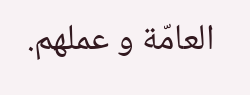العامّة و عملهم.